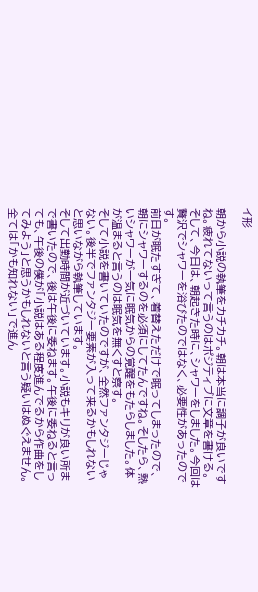イ形

朝から小説の執筆をカチカチ。朝は本当に調子が良いですね。疲れてないって言うのはポジティブに文章を書ける。そして、今日は、朝起きた時に、シャワーをしました。今回は贅沢でシャワーを浴びたのではなく、必要性があったのです。
前日が眠たすぎて、着替えただけで眠ってしまったので、朝にシャワーするのを必須にしてたんですね。そしたら、熱いシャワーが一気に眠気からの覚醒をもたらしました。体が温まると言うのは眠気を無くすと察す。
そして小説を書いていたのですが、全然ファンタジーじゃない。後半でファンタジー要素が入って来るかもしれないと思いながら執筆しています。
そして出勤時間が近づいています。小説もキリが良い所まで書いたので、後は午後に委ねます。午後に委ねると言っても、午後の僕が「小説はある程度進んでるから作曲をしてみよう」と思うかもしれないと言う疑いはぬぐえません。
全ては「かも知れない」で進ん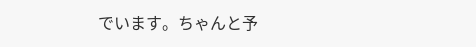でいます。ちゃんと予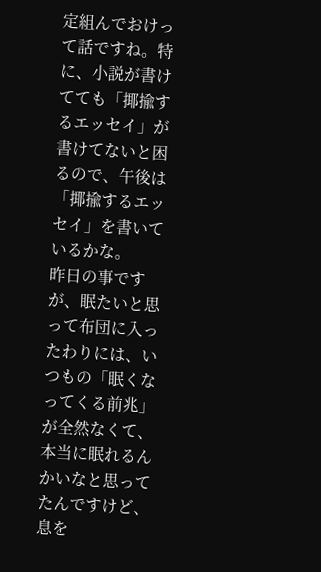定組んでおけって話ですね。特に、小説が書けてても「揶揄するエッセイ」が書けてないと困るので、午後は「揶揄するエッセイ」を書いているかな。
昨日の事ですが、眠たいと思って布団に入ったわりには、いつもの「眠くなってくる前兆」が全然なくて、本当に眠れるんかいなと思ってたんですけど、息を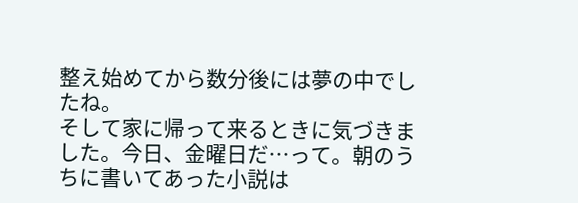整え始めてから数分後には夢の中でしたね。
そして家に帰って来るときに気づきました。今日、金曜日だ…って。朝のうちに書いてあった小説は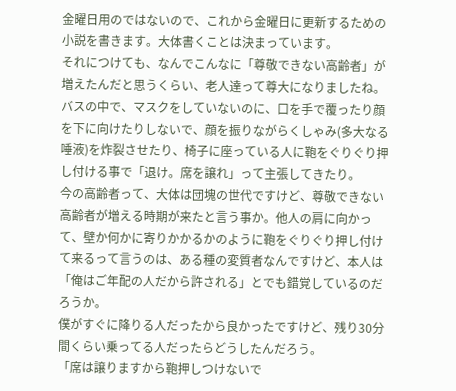金曜日用のではないので、これから金曜日に更新するための小説を書きます。大体書くことは決まっています。
それにつけても、なんでこんなに「尊敬できない高齢者」が増えたんだと思うくらい、老人達って尊大になりましたね。
バスの中で、マスクをしていないのに、口を手で覆ったり顔を下に向けたりしないで、顔を振りながらくしゃみ(多大なる唾液)を炸裂させたり、椅子に座っている人に鞄をぐりぐり押し付ける事で「退け。席を譲れ」って主張してきたり。
今の高齢者って、大体は団塊の世代ですけど、尊敬できない高齢者が増える時期が来たと言う事か。他人の肩に向かって、壁か何かに寄りかかるかのように鞄をぐりぐり押し付けて来るって言うのは、ある種の変質者なんですけど、本人は「俺はご年配の人だから許される」とでも錯覚しているのだろうか。
僕がすぐに降りる人だったから良かったですけど、残り30分間くらい乗ってる人だったらどうしたんだろう。
「席は譲りますから鞄押しつけないで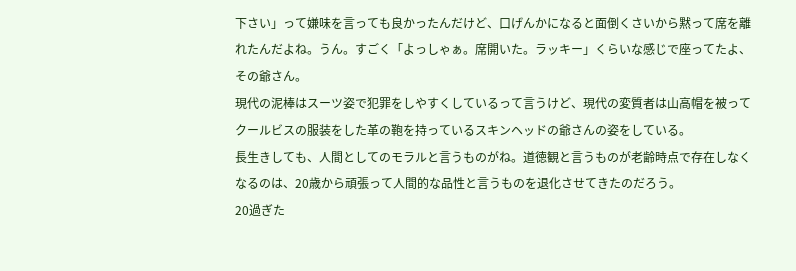下さい」って嫌味を言っても良かったんだけど、口げんかになると面倒くさいから黙って席を離れたんだよね。うん。すごく「よっしゃぁ。席開いた。ラッキー」くらいな感じで座ってたよ、その爺さん。
現代の泥棒はスーツ姿で犯罪をしやすくしているって言うけど、現代の変質者は山高帽を被ってクールビスの服装をした革の鞄を持っているスキンヘッドの爺さんの姿をしている。
長生きしても、人間としてのモラルと言うものがね。道徳観と言うものが老齢時点で存在しなくなるのは、20歳から頑張って人間的な品性と言うものを退化させてきたのだろう。
20過ぎた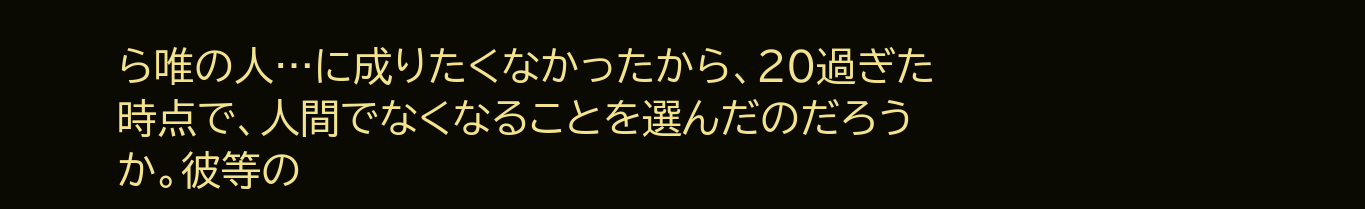ら唯の人…に成りたくなかったから、20過ぎた時点で、人間でなくなることを選んだのだろうか。彼等の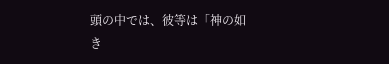頭の中では、彼等は「神の如き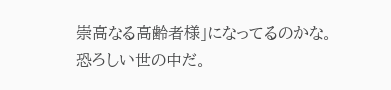崇高なる高齢者様」になってるのかな。
恐ろしい世の中だ。